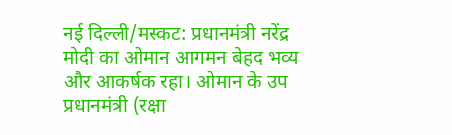नई दिल्ली/मस्कट: प्रधानमंत्री नरेंद्र मोदी का ओमान आगमन बेहद भव्य और आकर्षक रहा। ओमान के उप प्रधानमंत्री (रक्षा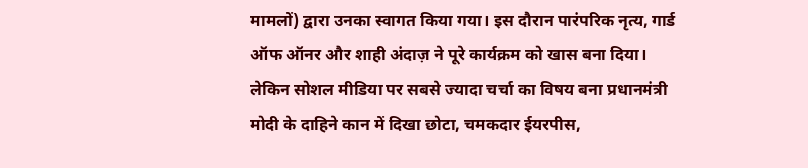मामलों) द्वारा उनका स्वागत किया गया। इस दौरान पारंपरिक नृत्य, गार्ड ऑफ ऑनर और शाही अंदाज़ ने पूरे कार्यक्रम को खास बना दिया। लेकिन सोशल मीडिया पर सबसे ज्यादा चर्चा का विषय बना प्रधानमंत्री मोदी के दाहिने कान में दिखा छोटा, चमकदार ईयरपीस,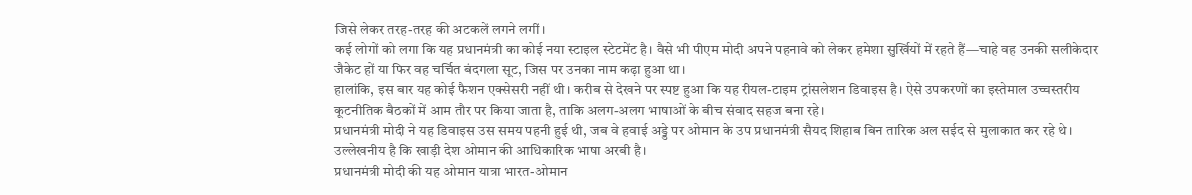जिसे लेकर तरह-तरह की अटकलें लगने लगीं।
कई लोगों को लगा कि यह प्रधानमंत्री का कोई नया स्टाइल स्टेटमेंट है। वैसे भी पीएम मोदी अपने पहनावे को लेकर हमेशा सुर्खियों में रहते हैं—चाहे वह उनकी सलीकेदार जैकेट हों या फिर वह चर्चित बंदगला सूट, जिस पर उनका नाम कढ़ा हुआ था।
हालांकि, इस बार यह कोई फैशन एक्सेसरी नहीं थी। करीब से देखने पर स्पष्ट हुआ कि यह रीयल-टाइम ट्रांसलेशन डिवाइस है। ऐसे उपकरणों का इस्तेमाल उच्चस्तरीय कूटनीतिक बैठकों में आम तौर पर किया जाता है, ताकि अलग-अलग भाषाओं के बीच संवाद सहज बना रहे।
प्रधानमंत्री मोदी ने यह डिवाइस उस समय पहनी हुई थी, जब वे हवाई अड्डे पर ओमान के उप प्रधानमंत्री सैयद शिहाब बिन तारिक अल सईद से मुलाकात कर रहे थे। उल्लेखनीय है कि खाड़ी देश ओमान की आधिकारिक भाषा अरबी है।
प्रधानमंत्री मोदी की यह ओमान यात्रा भारत-ओमान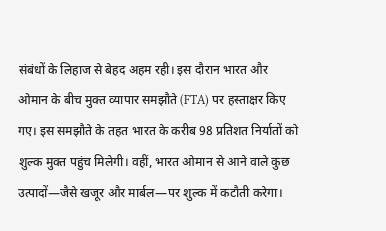संबंधों के लिहाज से बेहद अहम रही। इस दौरान भारत और ओमान के बीच मुक्त व्यापार समझौते (FTA) पर हस्ताक्षर किए गए। इस समझौते के तहत भारत के करीब 98 प्रतिशत निर्यातों को शुल्क मुक्त पहुंच मिलेगी। वहीं, भारत ओमान से आने वाले कुछ उत्पादों—जैसे खजूर और मार्बल—पर शुल्क में कटौती करेगा।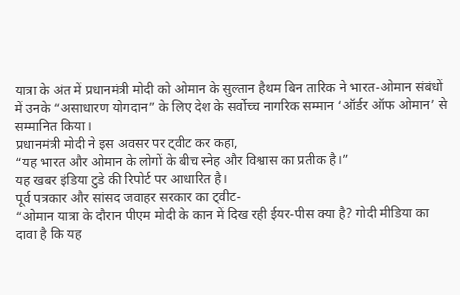यात्रा के अंत में प्रधानमंत्री मोदी को ओमान के सुल्तान हैथम बिन तारिक ने भारत-ओमान संबंधों में उनके “असाधारण योगदान” के लिए देश के सर्वोच्च नागरिक सम्मान ‘ऑर्डर ऑफ ओमान’ से सम्मानित किया।
प्रधानमंत्री मोदी ने इस अवसर पर ट्वीट कर कहा,
“यह भारत और ओमान के लोगों के बीच स्नेह और विश्वास का प्रतीक है।”
यह खबर इंडिया टुडे की रिपोर्ट पर आधारित है।
पूर्व पत्रकार और सांसद जवाहर सरकार का ट्वीट-
“ओमान यात्रा के दौरान पीएम मोदी के कान में दिख रही ईयर-पीस क्या है? गोदी मीडिया का दावा है कि यह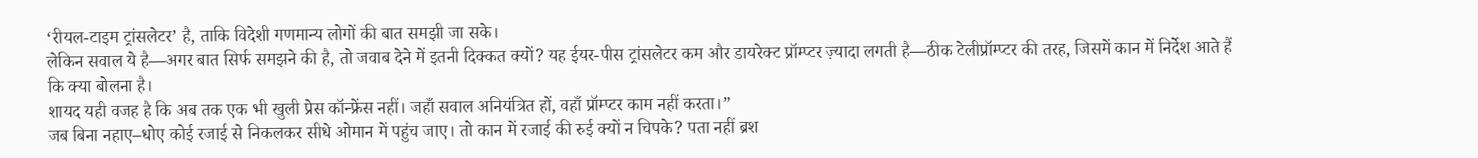‘रीयल-टाइम ट्रांसलेटर’ है, ताकि विदेशी गणमान्य लोगों की बात समझी जा सके।
लेकिन सवाल ये है—अगर बात सिर्फ समझने की है, तो जवाब देने में इतनी दिक्कत क्यों? यह ईयर-पीस ट्रांसलेटर कम और डायरेक्ट प्रॉम्प्टर ज़्यादा लगती है—ठीक टेलीप्रॉम्प्टर की तरह, जिसमें कान में निर्देश आते हैं कि क्या बोलना है।
शायद यही वजह है कि अब तक एक भी खुली प्रेस कॉन्फ्रेंस नहीं। जहाँ सवाल अनियंत्रित हों, वहाँ प्रॉम्प्टर काम नहीं करता।”
जब बिना नहाए–धोए कोई रजाई से निकलकर सीधे ओमान में पहुंच जाए। तो कान में रजाई की रुई क्यों न चिपके? पता नहीं ब्रश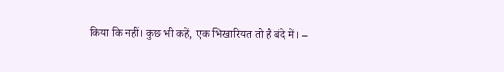किया कि नहीं। कुछ भी कहें, एक भिखारियत तो है बंदे में। –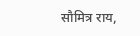सौमित्र राय,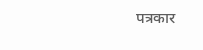पत्रकार